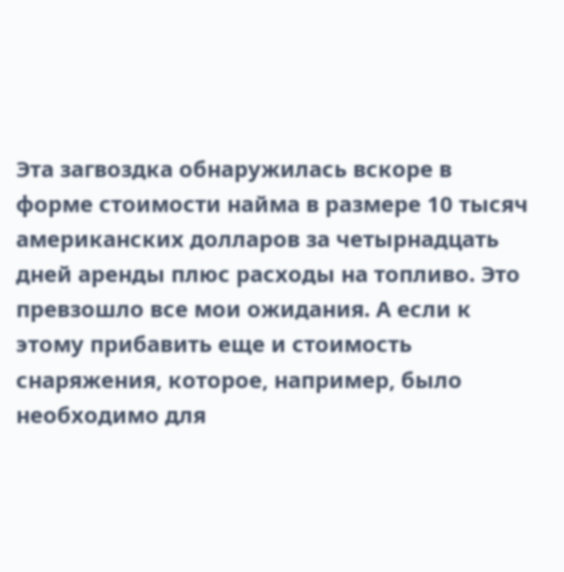Эта загвоздка обнаружилась вскоре в форме стоимости найма в размере 10 тысяч американских долларов за четырнадцать дней аренды плюс расходы на топливо. Это превзошло все мои ожидания. А если к этому прибавить еще и стоимость снаряжения, которое, например, было необходимо для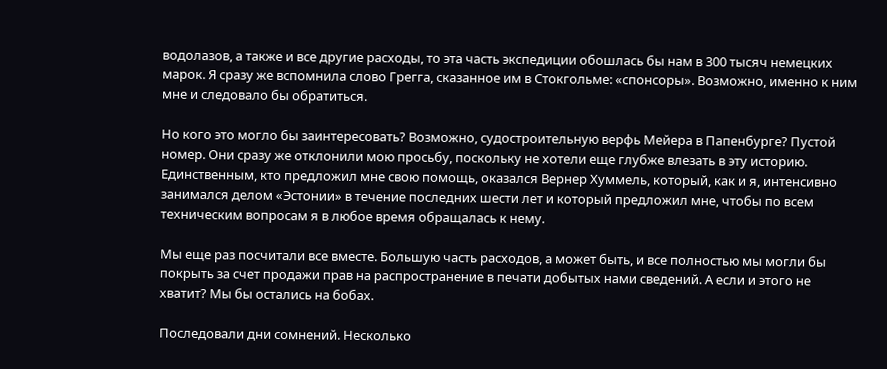водолазов, а также и все другие расходы, то эта часть экспедиции обошлась бы нам в 300 тысяч немецких марок. Я сразу же вспомнила слово Грегга, сказанное им в Стокгольме: «спонсоры». Возможно, именно к ним мне и следовало бы обратиться.

Но кого это могло бы заинтересовать? Возможно, судостроительную верфь Мейера в Папенбурге? Пустой номер. Они сразу же отклонили мою просьбу, поскольку не хотели еще глубже влезать в эту историю. Единственным, кто предложил мне свою помощь, оказался Вернер Хуммель, который, как и я, интенсивно занимался делом «Эстонии» в течение последних шести лет и который предложил мне, чтобы по всем техническим вопросам я в любое время обращалась к нему.

Мы еще раз посчитали все вместе. Большую часть расходов, а может быть, и все полностью мы могли бы покрыть за счет продажи прав на распространение в печати добытых нами сведений. А если и этого не хватит? Мы бы остались на бобах.

Последовали дни сомнений. Несколько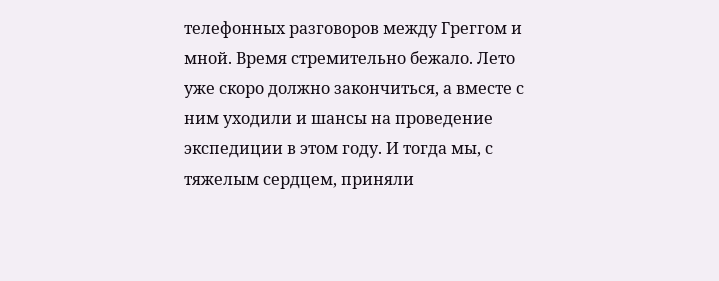телефонных разговоров между Греггом и мной. Время стремительно бежало. Лето уже скоро должно закончиться, а вместе с ним уходили и шансы на проведение экспедиции в этом году. И тогда мы, с тяжелым сердцем, приняли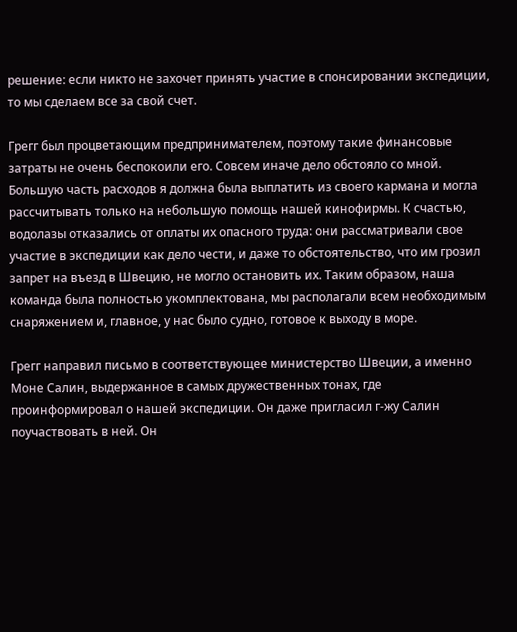решение: если никто не захочет принять участие в спонсировании экспедиции, то мы сделаем все за свой счет.

Грегг был процветающим предпринимателем, поэтому такие финансовые затраты не очень беспокоили его. Совсем иначе дело обстояло со мной. Большую часть расходов я должна была выплатить из своего кармана и могла рассчитывать только на небольшую помощь нашей кинофирмы. К счастью, водолазы отказались от оплаты их опасного труда: они рассматривали свое участие в экспедиции как дело чести, и даже то обстоятельство, что им грозил запрет на въезд в Швецию, не могло остановить их. Таким образом, наша команда была полностью укомплектована, мы располагали всем необходимым снаряжением и, главное, у нас было судно, готовое к выходу в море.

Грегг направил письмо в соответствующее министерство Швеции, а именно Моне Салин, выдержанное в самых дружественных тонах, где проинформировал о нашей экспедиции. Он даже пригласил г-жу Салин поучаствовать в ней. Он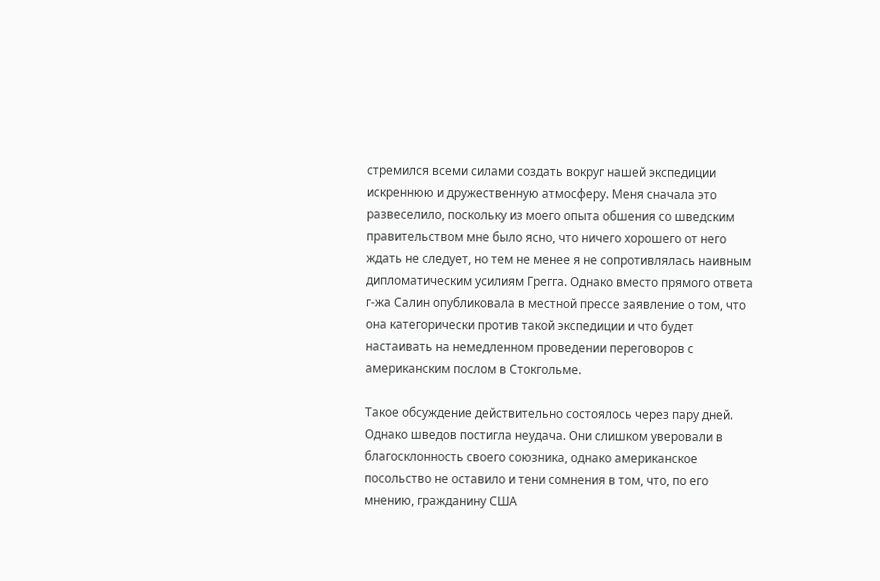стремился всеми силами создать вокруг нашей экспедиции искреннюю и дружественную атмосферу. Меня сначала это развеселило, поскольку из моего опыта обшения со шведским правительством мне было ясно, что ничего хорошего от него ждать не следует, но тем не менее я не сопротивлялась наивным дипломатическим усилиям Грегга. Однако вместо прямого ответа г-жа Салин опубликовала в местной прессе заявление о том, что она категорически против такой экспедиции и что будет настаивать на немедленном проведении переговоров с американским послом в Стокгольме.

Такое обсуждение действительно состоялось через пару дней. Однако шведов постигла неудача. Они слишком уверовали в благосклонность своего союзника, однако американское посольство не оставило и тени сомнения в том, что, по его мнению, гражданину США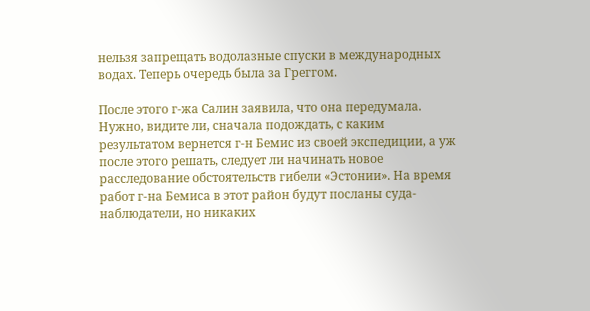нельзя запрещать водолазные спуски в международных водах. Теперь очередь была за Греггом.

После этого г-жа Салин заявила, что она передумала. Нужно, видите ли, сначала подождать, с каким результатом вернется г-н Бемис из своей экспедиции, а уж после этого решать, следует ли начинать новое расследование обстоятельств гибели «Эстонии». На время работ г-на Бемиса в этот район будут посланы суда-наблюдатели, но никаких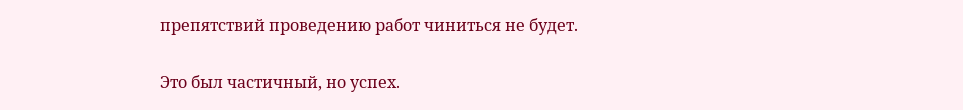препятствий проведению работ чиниться не будет.

Это был частичный, но успех.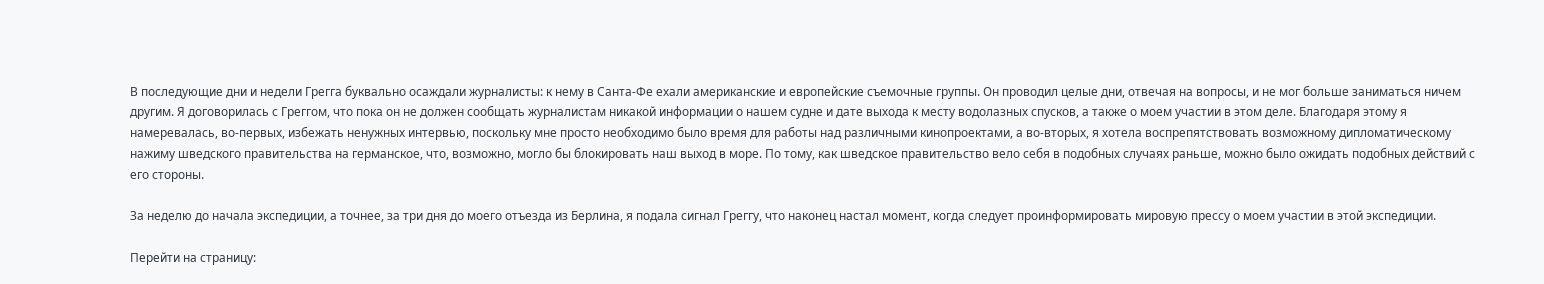В последующие дни и недели Грегга буквально осаждали журналисты: к нему в Санта-Фе ехали американские и европейские съемочные группы. Он проводил целые дни, отвечая на вопросы, и не мог больше заниматься ничем другим. Я договорилась с Греггом, что пока он не должен сообщать журналистам никакой информации о нашем судне и дате выхода к месту водолазных спусков, а также о моем участии в этом деле. Благодаря этому я намеревалась, во-первых, избежать ненужных интервью, поскольку мне просто необходимо было время для работы над различными кинопроектами, а во-вторых, я хотела воспрепятствовать возможному дипломатическому нажиму шведского правительства на германское, что, возможно, могло бы блокировать наш выход в море. По тому, как шведское правительство вело себя в подобных случаях раньше, можно было ожидать подобных действий с его стороны.

За неделю до начала экспедиции, а точнее, за три дня до моего отъезда из Берлина, я подала сигнал Греггу, что наконец настал момент, когда следует проинформировать мировую прессу о моем участии в этой экспедиции.

Перейти на страницу: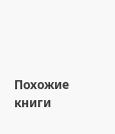Похожие книги